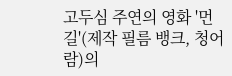고두심 주연의 영화 '먼길'(제작 필름 뱅크, 청어람)의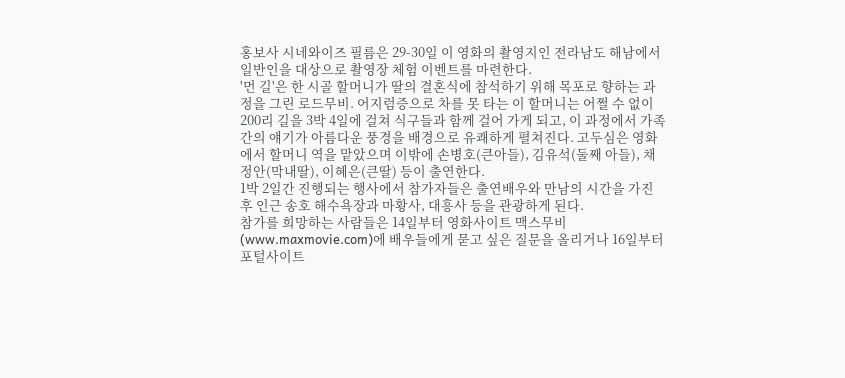홍보사 시네와이즈 필름은 29-30일 이 영화의 촬영지인 전라남도 해남에서 일반인을 대상으로 촬영장 체험 이벤트를 마련한다.
'먼 길'은 한 시골 할머니가 딸의 결혼식에 참석하기 위해 목포로 향하는 과정을 그린 로드무비. 어지럼증으로 차를 못 타는 이 할머니는 어쩔 수 없이 200리 길을 3박 4일에 걸쳐 식구들과 함께 걸어 가게 되고, 이 과정에서 가족 간의 얘기가 아름다운 풍경을 배경으로 유쾌하게 펼쳐진다. 고두심은 영화에서 할머니 역을 맡았으며 이밖에 손병호(큰아들), 김유석(둘째 아들), 채정안(막내딸), 이혜은(큰딸) 등이 출연한다.
1박 2일간 진행되는 행사에서 참가자들은 출연배우와 만남의 시간을 가진 후 인근 송호 해수욕장과 마황사, 대흥사 등을 관광하게 된다.
참가를 희망하는 사람들은 14일부터 영화사이트 맥스무비(www.maxmovie.com)에 배우들에게 묻고 싶은 질문을 올리거나 16일부터 포털사이트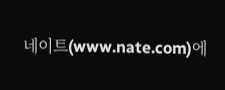네이트(www.nate.com)에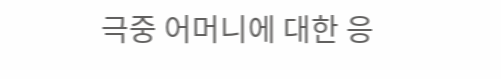극중 어머니에 대한 응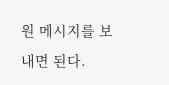원 메시지를 보내면 된다.